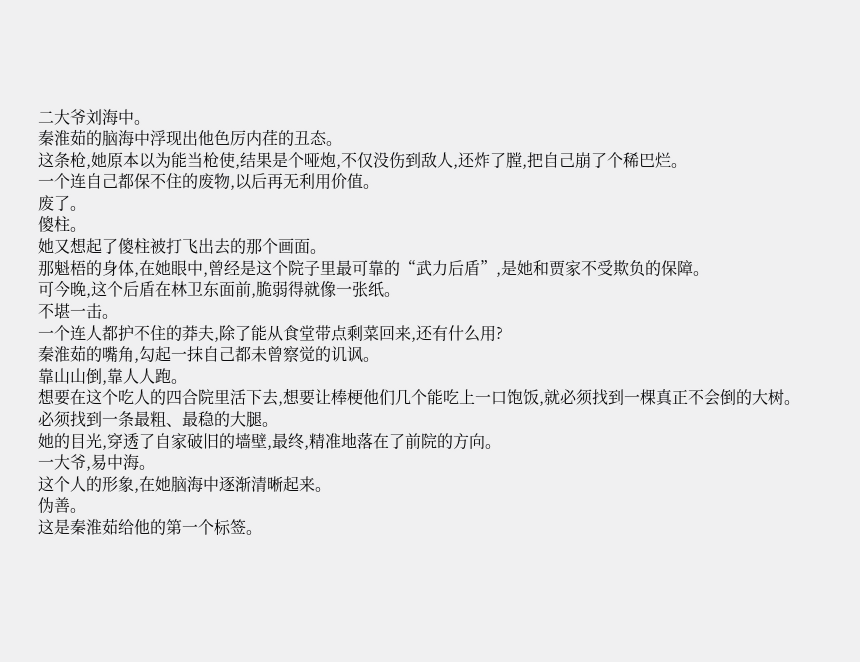二大爷刘海中。
秦淮茹的脑海中浮现出他色厉内荏的丑态。
这条枪,她原本以为能当枪使,结果是个哑炮,不仅没伤到敌人,还炸了膛,把自己崩了个稀巴烂。
一个连自己都保不住的废物,以后再无利用价值。
废了。
傻柱。
她又想起了傻柱被打飞出去的那个画面。
那魁梧的身体,在她眼中,曾经是这个院子里最可靠的“武力后盾”,是她和贾家不受欺负的保障。
可今晚,这个后盾在林卫东面前,脆弱得就像一张纸。
不堪一击。
一个连人都护不住的莽夫,除了能从食堂带点剩菜回来,还有什么用?
秦淮茹的嘴角,勾起一抹自己都未曾察觉的讥讽。
靠山山倒,靠人人跑。
想要在这个吃人的四合院里活下去,想要让棒梗他们几个能吃上一口饱饭,就必须找到一棵真正不会倒的大树。
必须找到一条最粗、最稳的大腿。
她的目光,穿透了自家破旧的墙壁,最终,精准地落在了前院的方向。
一大爷,易中海。
这个人的形象,在她脑海中逐渐清晰起来。
伪善。
这是秦淮茹给他的第一个标签。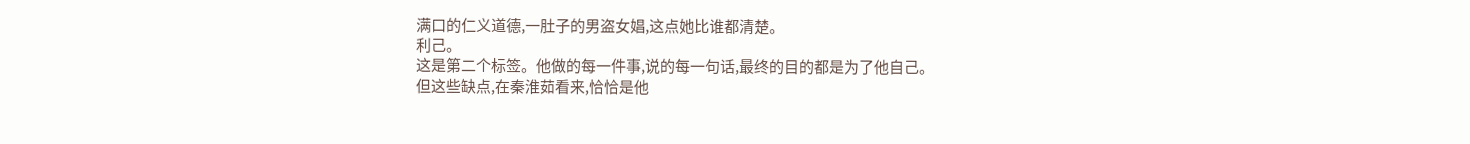满口的仁义道德,一肚子的男盗女娼,这点她比谁都清楚。
利己。
这是第二个标签。他做的每一件事,说的每一句话,最终的目的都是为了他自己。
但这些缺点,在秦淮茹看来,恰恰是他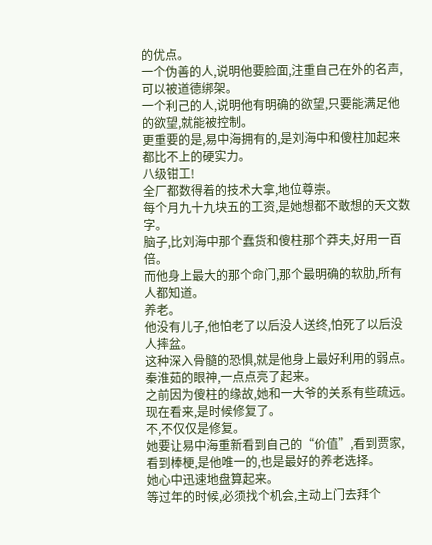的优点。
一个伪善的人,说明他要脸面,注重自己在外的名声,可以被道德绑架。
一个利己的人,说明他有明确的欲望,只要能满足他的欲望,就能被控制。
更重要的是,易中海拥有的,是刘海中和傻柱加起来都比不上的硬实力。
八级钳工!
全厂都数得着的技术大拿,地位尊崇。
每个月九十九块五的工资,是她想都不敢想的天文数字。
脑子,比刘海中那个蠢货和傻柱那个莽夫,好用一百倍。
而他身上最大的那个命门,那个最明确的软肋,所有人都知道。
养老。
他没有儿子,他怕老了以后没人送终,怕死了以后没人摔盆。
这种深入骨髓的恐惧,就是他身上最好利用的弱点。
秦淮茹的眼神,一点点亮了起来。
之前因为傻柱的缘故,她和一大爷的关系有些疏远。
现在看来,是时候修复了。
不,不仅仅是修复。
她要让易中海重新看到自己的“价值”,看到贾家,看到棒梗,是他唯一的,也是最好的养老选择。
她心中迅速地盘算起来。
等过年的时候,必须找个机会,主动上门去拜个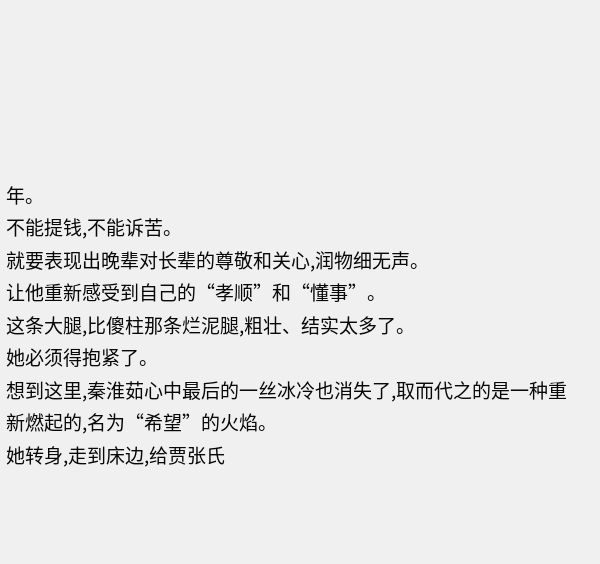年。
不能提钱,不能诉苦。
就要表现出晚辈对长辈的尊敬和关心,润物细无声。
让他重新感受到自己的“孝顺”和“懂事”。
这条大腿,比傻柱那条烂泥腿,粗壮、结实太多了。
她必须得抱紧了。
想到这里,秦淮茹心中最后的一丝冰冷也消失了,取而代之的是一种重新燃起的,名为“希望”的火焰。
她转身,走到床边,给贾张氏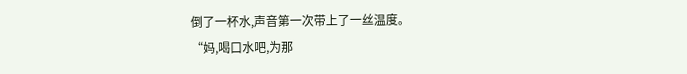倒了一杯水,声音第一次带上了一丝温度。
“妈,喝口水吧,为那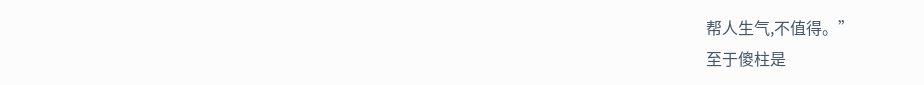帮人生气,不值得。”
至于傻柱是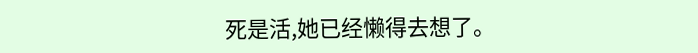死是活,她已经懒得去想了。